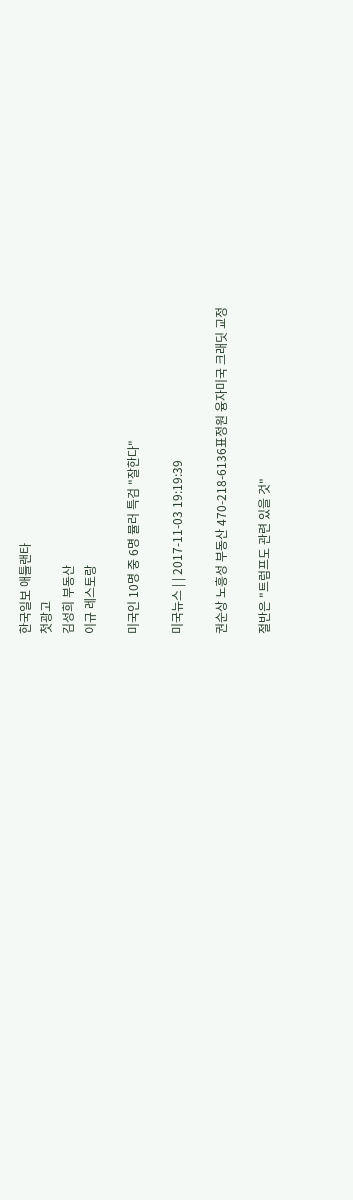한국일보 애틀랜타
첫광고
김성희 부동산
이규 레스토랑

미국인 10명 중 6명 뮬러 특검 "잘한다"

미국뉴스 | | 2017-11-03 19:19:39

권순상 노흥성 부동산 470-218-6136표정원 융자미국 크래딧 교정

절반은 "트럼프도 관련 있을 것"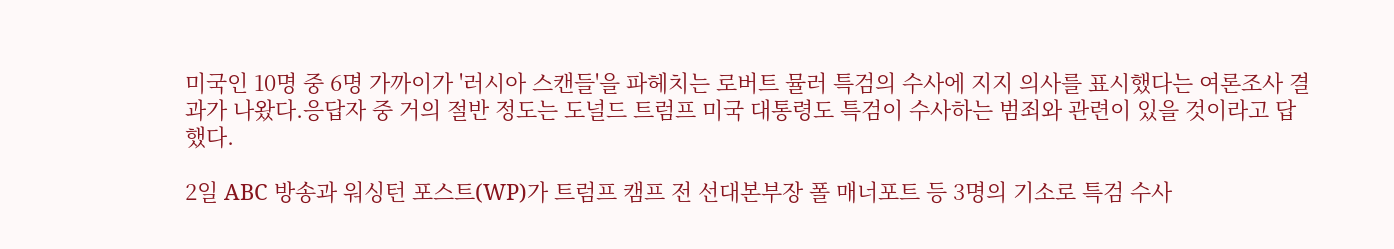미국인 10명 중 6명 가까이가 '러시아 스캔들'을 파헤치는 로버트 뮬러 특검의 수사에 지지 의사를 표시했다는 여론조사 결과가 나왔다.응답자 중 거의 절반 정도는 도널드 트럼프 미국 대통령도 특검이 수사하는 범죄와 관련이 있을 것이라고 답했다.

2일 ABC 방송과 워싱턴 포스트(WP)가 트럼프 캠프 전 선대본부장 폴 매너포트 등 3명의 기소로 특검 수사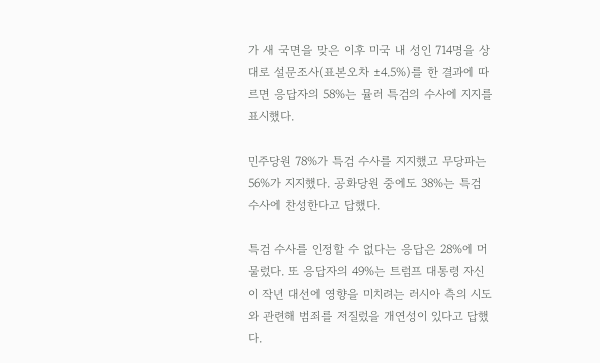가 새 국면을 맞은 이후 미국 내 성인 714명을 상대로 설문조사(표본오차 ±4.5%)를 한 결과에 따르면 응답자의 58%는 뮬러 특검의 수사에 지지를 표시했다.

민주당원 78%가 특검 수사를 지지했고 무당파는 56%가 지지했다. 공화당원 중에도 38%는 특검 수사에 찬성한다고 답했다.

특검 수사를 인정할 수 없다는 응답은 28%에 머물렀다. 또 응답자의 49%는 트럼프 대통령 자신이 작년 대선에 영향을 미치려는 러시아 측의 시도와 관련해 범죄를 저질렀을 개연성이 있다고 답했다.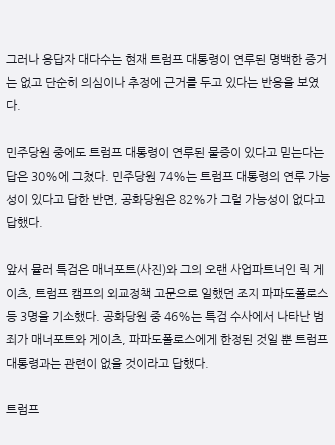그러나 응답자 대다수는 현재 트럼프 대통령이 연루된 명백한 증거는 없고 단순히 의심이나 추정에 근거를 두고 있다는 반응을 보였다.

민주당원 중에도 트럼프 대통령이 연루된 물증이 있다고 믿는다는 답은 30%에 그쳤다. 민주당원 74%는 트럼프 대통령의 연루 가능성이 있다고 답한 반면, 공화당원은 82%가 그럴 가능성이 없다고 답했다.

앞서 뮬러 특검은 매너포트(사진)와 그의 오랜 사업파트너인 릭 게이츠, 트럼프 캠프의 외교정책 고문으로 일했던 조지 파파도폴로스 등 3명을 기소했다. 공화당원 중 46%는 특검 수사에서 나타난 범죄가 매너포트와 게이츠, 파파도폴로스에게 한정된 것일 뿐 트럼프 대통령과는 관련이 없을 것이라고 답했다.

트럼프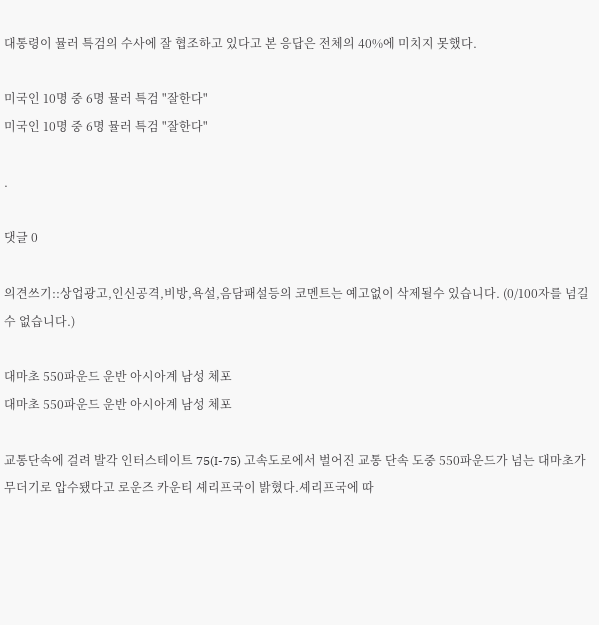대통령이 뮬러 특검의 수사에 잘 협조하고 있다고 본 응답은 전체의 40%에 미치지 못했다.

미국인 10명 중 6명 뮬러 특검 "잘한다"
미국인 10명 중 6명 뮬러 특검 "잘한다"

.

댓글 0

의견쓰기::상업광고,인신공격,비방,욕설,음담패설등의 코멘트는 예고없이 삭제될수 있습니다. (0/100자를 넘길 수 없습니다.)

대마초 550파운드 운반 아시아계 남성 체포
대마초 550파운드 운반 아시아계 남성 체포

교통단속에 걸려 발각 인터스테이트 75(I-75) 고속도로에서 벌어진 교통 단속 도중 550파운드가 넘는 대마초가 무더기로 압수됐다고 로운즈 카운티 셰리프국이 밝혔다.셰리프국에 따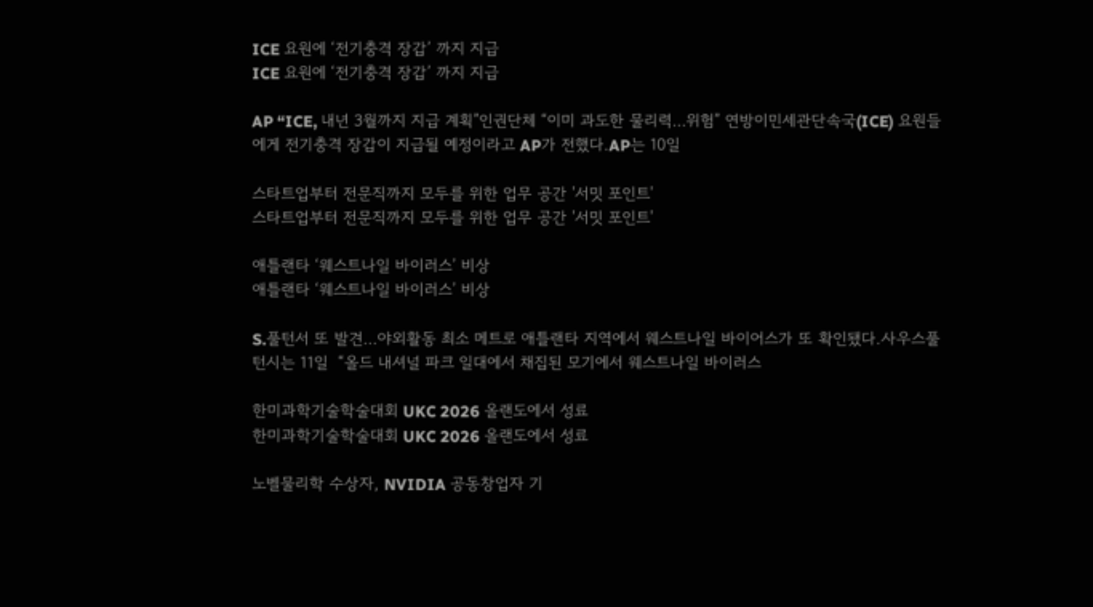ICE 요원에 ‘전기충격 장갑’ 까지 지급
ICE 요원에 ‘전기충격 장갑’ 까지 지급

AP “ICE, 내년 3월까지 지급 계획”인권단체 “이미 과도한 물리력…위험” 연방이민세관단속국(ICE) 요원들에게 전기충격 장갑이 지급될 예정이라고 AP가 전했다.AP는 10일

스타트업부터 전문직까지 모두를 위한 업무 공간 '서밋 포인트'
스타트업부터 전문직까지 모두를 위한 업무 공간 '서밋 포인트'

애틀랜타 ‘웨스트나일 바이러스’ 비상
애틀랜타 ‘웨스트나일 바이러스’ 비상

S.풀턴서 또 발견…야외활동 최소 메트로 애틀랜타 지역에서 웨스트나일 바이어스가 또 확인됐다.사우스풀턴시는 11일  “올드 내셔널 파크 일대에서 채집된 모기에서 웨스트나일 바이러스

한미과학기술학술대회 UKC 2026 올랜도에서 성료
한미과학기술학술대회 UKC 2026 올랜도에서 성료

노벨물리학 수상자, NVIDIA 공동창업자 기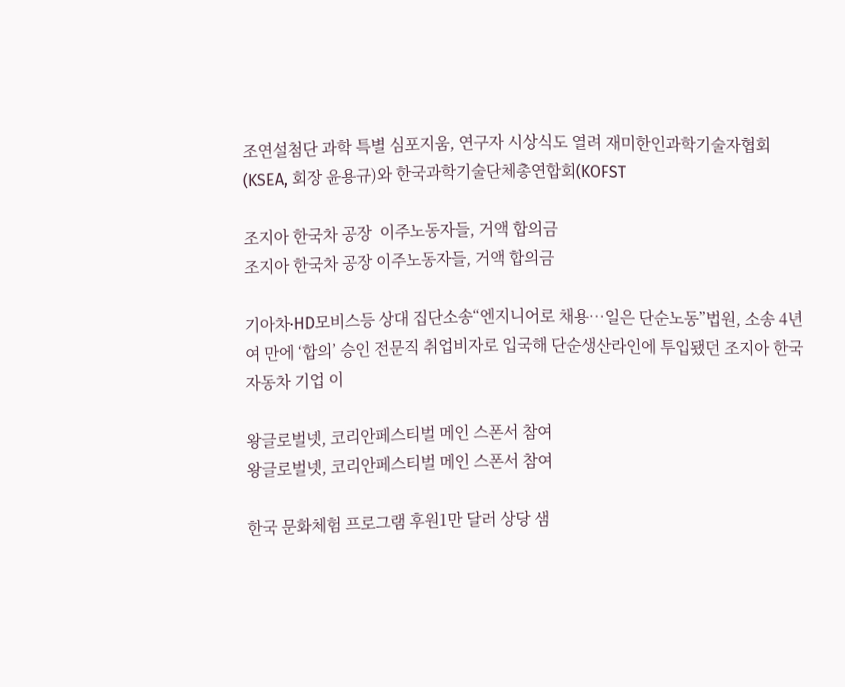조연설첨단 과학 특별 심포지움, 연구자 시상식도 열려 재미한인과학기술자협회(KSEA, 회장 윤용규)와 한국과학기술단체총연합회(KOFST

조지아 한국차 공장  이주노동자들, 거액 합의금
조지아 한국차 공장 이주노동자들, 거액 합의금

기아차∙HD모비스등 상대 집단소송“엔지니어로 채용…일은 단순노동”법원, 소송 4년여 만에 ‘합의’ 승인 전문직 취업비자로 입국해 단순생산라인에 투입됐던 조지아 한국 자동차 기업 이

왕글로벌넷, 코리안페스티벌 메인 스폰서 참여
왕글로벌넷, 코리안페스티벌 메인 스폰서 참여

한국 문화체험 프로그램 후원1만 달러 상당 샘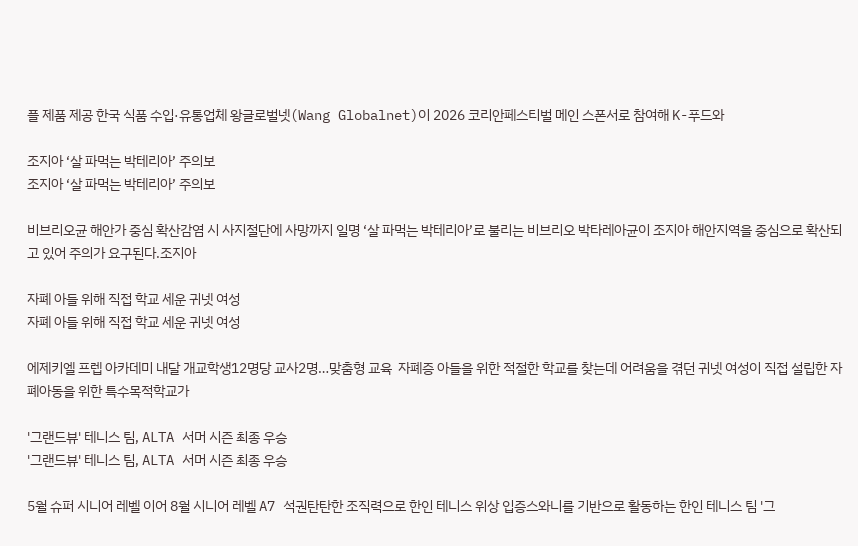플 제품 제공 한국 식품 수입·유통업체 왕글로벌넷(Wang Globalnet)이 2026 코리안페스티벌 메인 스폰서로 참여해 K-푸드와

조지아 ‘살 파먹는 박테리아’ 주의보
조지아 ‘살 파먹는 박테리아’ 주의보

비브리오균 해안가 중심 확산감염 시 사지절단에 사망까지 일명 ‘살 파먹는 박테리아’로 불리는 비브리오 박타레아균이 조지아 해안지역을 중심으로 확산되고 있어 주의가 요구된다.조지아

자폐 아들 위해 직접 학교 세운 귀넷 여성
자폐 아들 위해 직접 학교 세운 귀넷 여성

에제키엘 프렙 아카데미 내달 개교학생12명당 교사2명…맞춤형 교육  자폐증 아들을 위한 적절한 학교를 찾는데 어려움을 겪던 귀넷 여성이 직접 설립한 자폐아동을 위한 특수목적학교가

'그랜드뷰' 테니스 팀, ALTA 서머 시즌 최종 우승
'그랜드뷰' 테니스 팀, ALTA 서머 시즌 최종 우승

5월 슈퍼 시니어 레벨 이어 8월 시니어 레벨 A7 석권탄탄한 조직력으로 한인 테니스 위상 입증스와니를 기반으로 활동하는 한인 테니스 팀 '그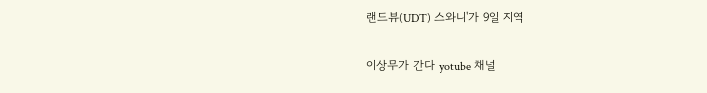랜드뷰(UDT) 스와니'가 9일 지역

이상무가 간다 yotube 채널